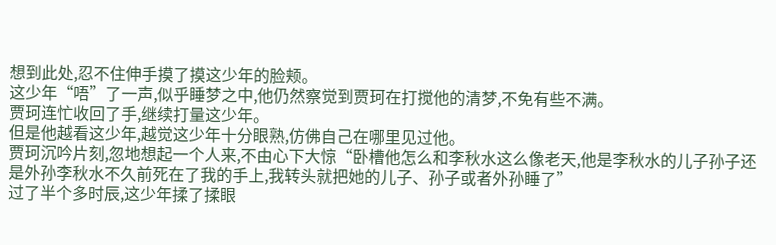想到此处,忍不住伸手摸了摸这少年的脸颊。
这少年“唔”了一声,似乎睡梦之中,他仍然察觉到贾珂在打搅他的清梦,不免有些不满。
贾珂连忙收回了手,继续打量这少年。
但是他越看这少年,越觉这少年十分眼熟,仿佛自己在哪里见过他。
贾珂沉吟片刻,忽地想起一个人来,不由心下大惊“卧槽他怎么和李秋水这么像老天,他是李秋水的儿子孙子还是外孙李秋水不久前死在了我的手上,我转头就把她的儿子、孙子或者外孙睡了”
过了半个多时辰,这少年揉了揉眼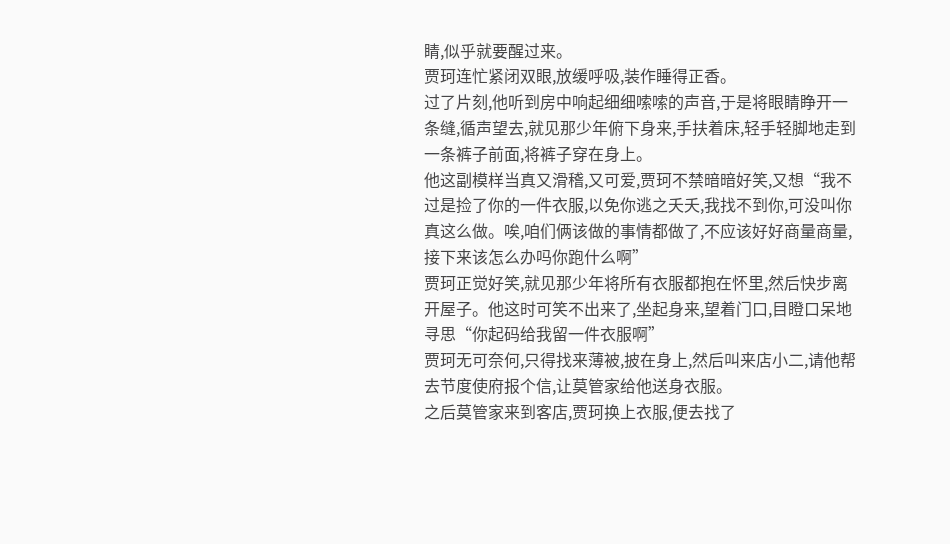睛,似乎就要醒过来。
贾珂连忙紧闭双眼,放缓呼吸,装作睡得正香。
过了片刻,他听到房中响起细细嗦嗦的声音,于是将眼睛睁开一条缝,循声望去,就见那少年俯下身来,手扶着床,轻手轻脚地走到一条裤子前面,将裤子穿在身上。
他这副模样当真又滑稽,又可爱,贾珂不禁暗暗好笑,又想“我不过是捡了你的一件衣服,以免你逃之夭夭,我找不到你,可没叫你真这么做。唉,咱们俩该做的事情都做了,不应该好好商量商量,接下来该怎么办吗你跑什么啊”
贾珂正觉好笑,就见那少年将所有衣服都抱在怀里,然后快步离开屋子。他这时可笑不出来了,坐起身来,望着门口,目瞪口呆地寻思“你起码给我留一件衣服啊”
贾珂无可奈何,只得找来薄被,披在身上,然后叫来店小二,请他帮去节度使府报个信,让莫管家给他送身衣服。
之后莫管家来到客店,贾珂换上衣服,便去找了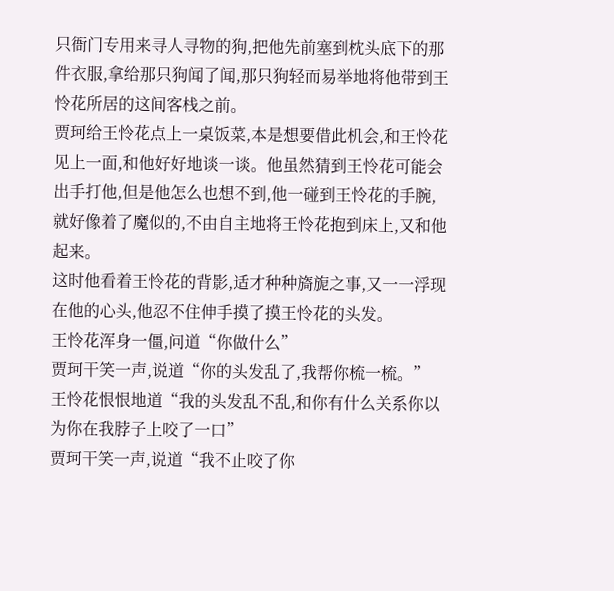只衙门专用来寻人寻物的狗,把他先前塞到枕头底下的那件衣服,拿给那只狗闻了闻,那只狗轻而易举地将他带到王怜花所居的这间客栈之前。
贾珂给王怜花点上一桌饭菜,本是想要借此机会,和王怜花见上一面,和他好好地谈一谈。他虽然猜到王怜花可能会出手打他,但是他怎么也想不到,他一碰到王怜花的手腕,就好像着了魔似的,不由自主地将王怜花抱到床上,又和他起来。
这时他看着王怜花的背影,适才种种旖旎之事,又一一浮现在他的心头,他忍不住伸手摸了摸王怜花的头发。
王怜花浑身一僵,问道“你做什么”
贾珂干笑一声,说道“你的头发乱了,我帮你梳一梳。”
王怜花恨恨地道“我的头发乱不乱,和你有什么关系你以为你在我脖子上咬了一口”
贾珂干笑一声,说道“我不止咬了你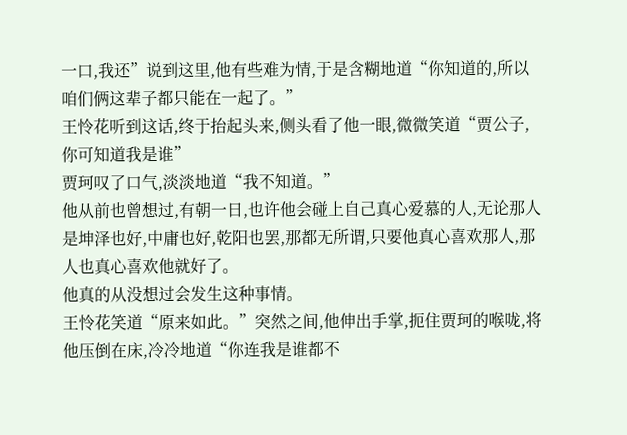一口,我还”说到这里,他有些难为情,于是含糊地道“你知道的,所以咱们俩这辈子都只能在一起了。”
王怜花听到这话,终于抬起头来,侧头看了他一眼,微微笑道“贾公子,你可知道我是谁”
贾珂叹了口气,淡淡地道“我不知道。”
他从前也曾想过,有朝一日,也许他会碰上自己真心爱慕的人,无论那人是坤泽也好,中庸也好,乾阳也罢,那都无所谓,只要他真心喜欢那人,那人也真心喜欢他就好了。
他真的从没想过会发生这种事情。
王怜花笑道“原来如此。”突然之间,他伸出手掌,扼住贾珂的喉咙,将他压倒在床,冷冷地道“你连我是谁都不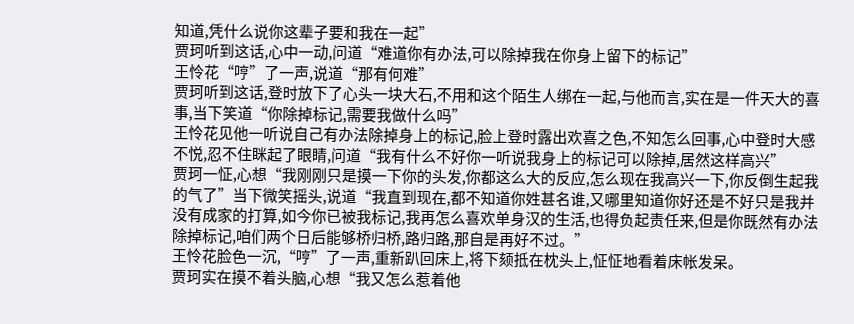知道,凭什么说你这辈子要和我在一起”
贾珂听到这话,心中一动,问道“难道你有办法,可以除掉我在你身上留下的标记”
王怜花“哼”了一声,说道“那有何难”
贾珂听到这话,登时放下了心头一块大石,不用和这个陌生人绑在一起,与他而言,实在是一件天大的喜事,当下笑道“你除掉标记,需要我做什么吗”
王怜花见他一听说自己有办法除掉身上的标记,脸上登时露出欢喜之色,不知怎么回事,心中登时大感不悦,忍不住眯起了眼睛,问道“我有什么不好你一听说我身上的标记可以除掉,居然这样高兴”
贾珂一怔,心想“我刚刚只是摸一下你的头发,你都这么大的反应,怎么现在我高兴一下,你反倒生起我的气了”当下微笑摇头,说道“我直到现在,都不知道你姓甚名谁,又哪里知道你好还是不好只是我并没有成家的打算,如今你已被我标记,我再怎么喜欢单身汉的生活,也得负起责任来,但是你既然有办法除掉标记,咱们两个日后能够桥归桥,路归路,那自是再好不过。”
王怜花脸色一沉,“哼”了一声,重新趴回床上,将下颏抵在枕头上,怔怔地看着床帐发呆。
贾珂实在摸不着头脑,心想“我又怎么惹着他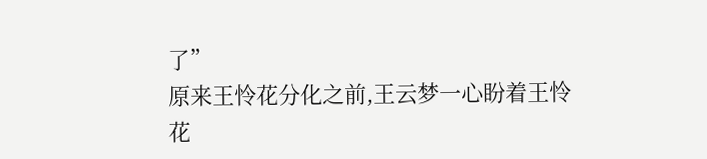了”
原来王怜花分化之前,王云梦一心盼着王怜花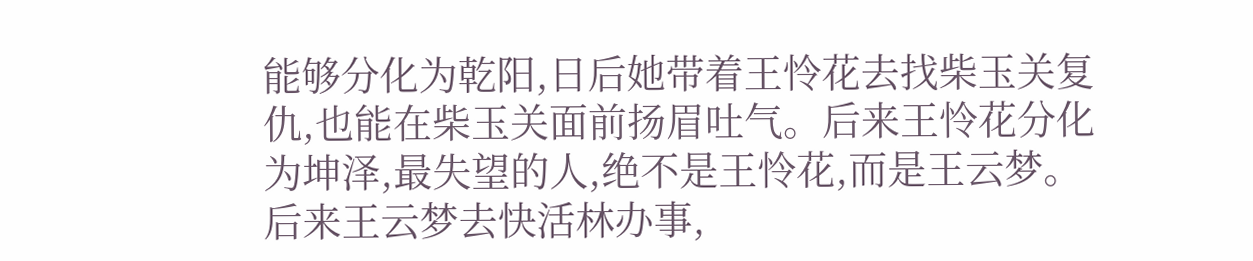能够分化为乾阳,日后她带着王怜花去找柴玉关复仇,也能在柴玉关面前扬眉吐气。后来王怜花分化为坤泽,最失望的人,绝不是王怜花,而是王云梦。
后来王云梦去快活林办事,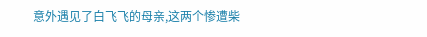意外遇见了白飞飞的母亲,这两个惨遭柴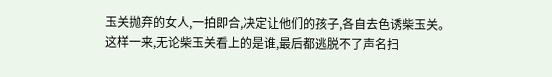玉关抛弃的女人,一拍即合,决定让他们的孩子,各自去色诱柴玉关。
这样一来,无论柴玉关看上的是谁,最后都逃脱不了声名扫